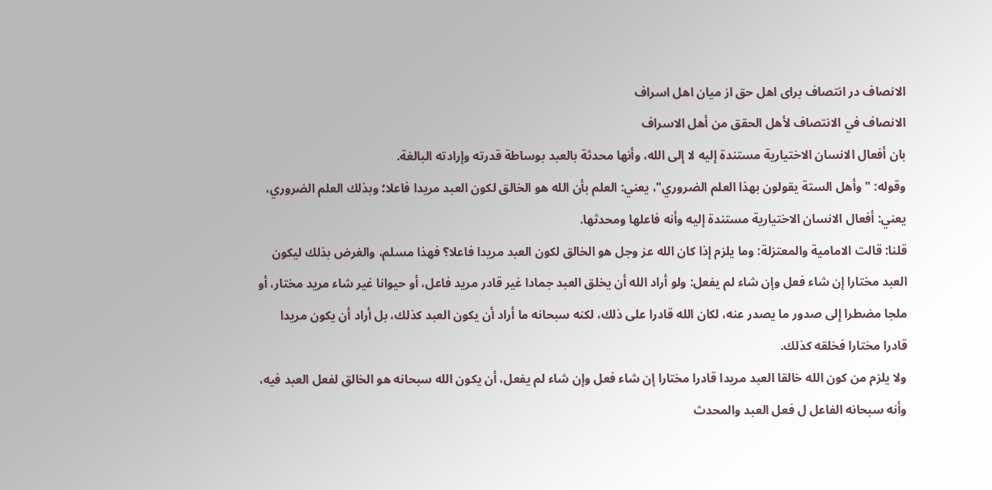الانصاف در انتصاف برای اهل حق از میان اهل اسراف
الانصاف في الانتصاف لأهل الحقق من أهل الاسراف
بان أفعال الانسان الاختيارية مستندة إليه لا إلى الله، وأنها محدثة بالعبد بوساطة قدرته وإرادته البالغة.
وقوله: "وأهل الستة يقولون بهذا العلم الضروري"، يعني: العلم بأن الله هو الخالق لكون العبد مريدا فاعلا؛ وبذلك العلم الضروري، يعني: أفعال الانسان الاختيارية مستندة إليه وأنه فاعلها ومحدثها.
قلنا: قالت الامامية والمعتزلة: وما يلزم إذا كان الله عز وجل هو الخالق لكون العبد مريدا فاعلا؟ فهذا مسلم، والغرض بذلك ليكون العبد مختارا إن شاء فعل وإن شاء لم يفعل: ولو أراد الله أن يخلق العبد جمادا غير قادر مريد فاعل، أو حيوانا غير شاء مريد مختار، أو ملجا مضطرا إلى صدور ما يصدر عنه، لكان الله قادرا على ذلك، لكنه سبحانه ما أراد أن يكون العبد كذلك، بل أراد أن يكون مريدا قادرا مختارا فخلقه كذلك.
ولا يلزم من كون الله خالقا العبد مريدا قادرا مختارا إن شاء فعل وإن شاء لم يفعل، أن يكون الله سبحانه هو الخالق لفعل العبد فيه، وأنه سبحانه الفاعل ل فعل العبد والمحدث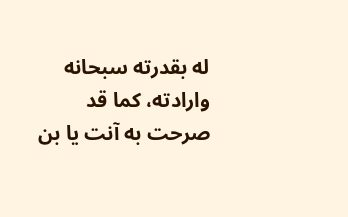له بقدرته سبحانه وارادته، كما قد صرحت به آنت يا بن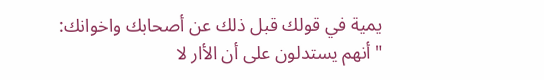يمية في قولك قبل ذلك عن أصحابك واخوانك: "أنهم يستدلون على أن الأار لا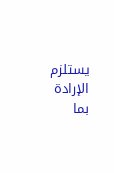يستلزم الإرادة بما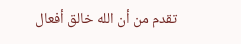تقدم من أن الله خالق أفعال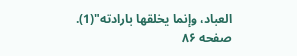العباد، وإنما يخلقها بارادته"(1).
صفحه ۸۶